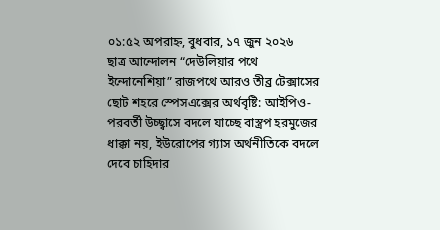০১:৫২ অপরাহ্ন, বুধবার, ১৭ জুন ২০২৬
ছাত্র আন্দোলন “দেউলিয়ার পথে ইন্দোনেশিয়া” রাজপথে আরও তীব্র টেক্সাসের ছোট শহরে স্পেসএক্সের অর্থবৃষ্টি: আইপিও-পরবর্তী উচ্ছ্বাসে বদলে যাচ্ছে বাস্ত্রপ হরমুজের ধাক্কা নয়, ইউরোপের গ্যাস অর্থনীতিকে বদলে দেবে চাহিদার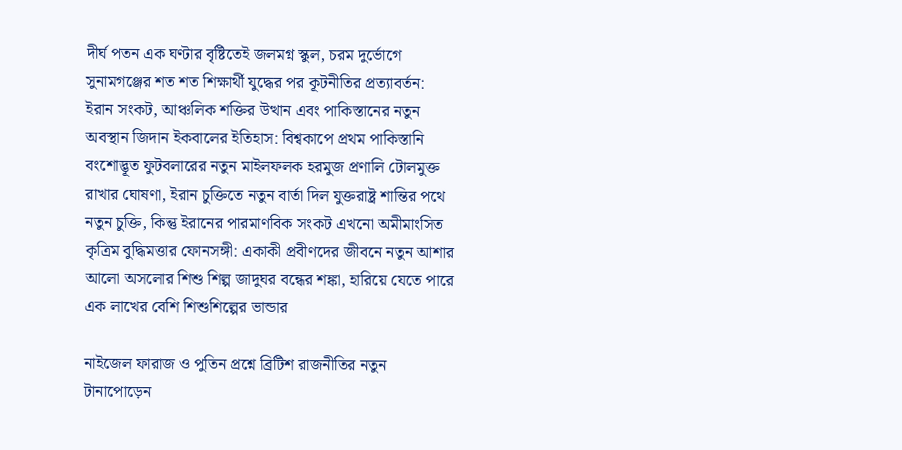দীর্ঘ পতন এক ঘণ্টার বৃষ্টিতেই জলমগ্ন স্কুল, চরম দুর্ভোগে সুনামগঞ্জের শত শত শিক্ষার্থী যুদ্ধের পর কূটনীতির প্রত্যাবর্তন: ইরান সংকট, আঞ্চলিক শক্তির উত্থান এবং পাকিস্তানের নতুন অবস্থান জিদান ইকবালের ইতিহাস: বিশ্বকাপে প্রথম পাকিস্তানি বংশোদ্ভূত ফুটবলারের নতুন মাইলফলক হরমুজ প্রণালি টোলমুক্ত রাখার ঘোষণা, ইরান চুক্তিতে নতুন বার্তা দিল যুক্তরাষ্ট্র শান্তির পথে নতুন চুক্তি, কিন্তু ইরানের পারমাণবিক সংকট এখনো অমীমাংসিত কৃত্রিম বুদ্ধিমত্তার ফোনসঙ্গী: একাকী প্রবীণদের জীবনে নতুন আশার আলো অসলোর শিশু শিল্প জাদুঘর বন্ধের শঙ্কা, হারিয়ে যেতে পারে এক লাখের বেশি শিশুশিল্পের ভান্ডার

নাইজেল ফারাজ ও পুতিন প্রশ্নে ব্রিটিশ রাজনীতির নতুন টানাপোড়েন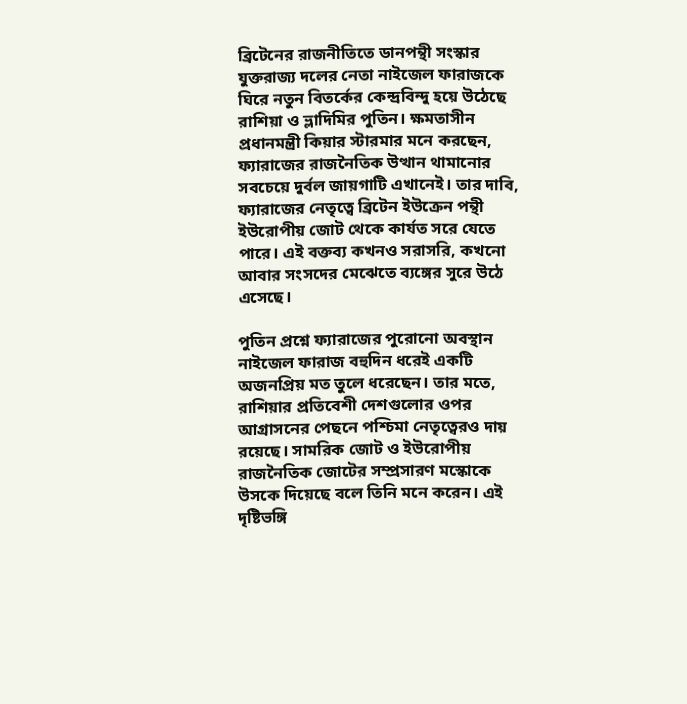ব্রিটেনের রাজনীতিতে ডানপন্থী সংস্কার যুক্তরাজ্য দলের নেতা নাইজেল ফারাজকে ঘিরে নতুন বিতর্কের কেন্দ্রবিন্দু হয়ে উঠেছে রাশিয়া ও ভ্লাদিমির পুতিন। ক্ষমতাসীন প্রধানমন্ত্রী কিয়ার স্টারমার মনে করছেন, ফ্যারাজের রাজনৈতিক উত্থান থামানোর সবচেয়ে দুর্বল জায়গাটি এখানেই। তার দাবি, ফ্যারাজের নেতৃত্বে ব্রিটেন ইউক্রেন পন্থী ইউরোপীয় জোট থেকে কার্যত সরে যেতে পারে। এই বক্তব্য কখনও সরাসরি, কখনো আবার সংসদের মেঝেতে ব্যঙ্গের সুরে উঠে এসেছে।

পুতিন প্রশ্নে ফ্যারাজের পুরোনো অবস্থান
নাইজেল ফারাজ বহুদিন ধরেই একটি অজনপ্রিয় মত তুলে ধরেছেন। তার মতে, রাশিয়ার প্রতিবেশী দেশগুলোর ওপর আগ্রাসনের পেছনে পশ্চিমা নেতৃত্বেরও দায় রয়েছে। সামরিক জোট ও ইউরোপীয় রাজনৈতিক জোটের সম্প্রসারণ মস্কোকে উসকে দিয়েছে বলে তিনি মনে করেন। এই দৃষ্টিভঙ্গি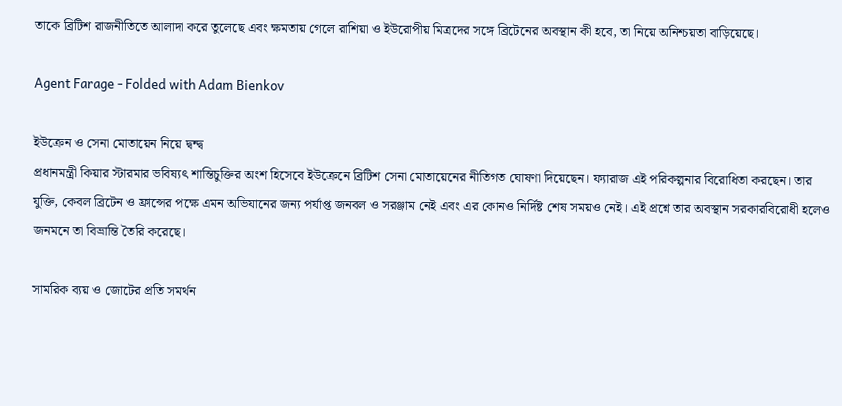তাকে ব্রিটিশ রাজনীতিতে আলাদা করে তুলেছে এবং ক্ষমতায় গেলে রাশিয়া ও ইউরোপীয় মিত্রদের সঙ্গে ব্রিটেনের অবস্থান কী হবে, তা নিয়ে অনিশ্চয়তা বাড়িয়েছে।

Agent Farage - Folded with Adam Bienkov

ইউক্রেন ও সেনা মোতায়েন নিয়ে দ্বন্দ্ব
প্রধানমন্ত্রী কিয়ার স্টারমার ভবিষ্যৎ শান্তিচুক্তির অংশ হিসেবে ইউক্রেনে ব্রিটিশ সেনা মোতায়েনের নীতিগত ঘোষণা দিয়েছেন। ফ্যারাজ এই পরিকল্পনার বিরোধিতা করছেন। তার যুক্তি, কেবল ব্রিটেন ও ফ্রান্সের পক্ষে এমন অভিযানের জন্য পর্যাপ্ত জনবল ও সরঞ্জাম নেই এবং এর কোনও নির্দিষ্ট শেষ সময়ও নেই। এই প্রশ্নে তার অবস্থান সরকারবিরোধী হলেও জনমনে তা বিভ্রান্তি তৈরি করেছে।

সামরিক ব্যয় ও জোটের প্রতি সমর্থন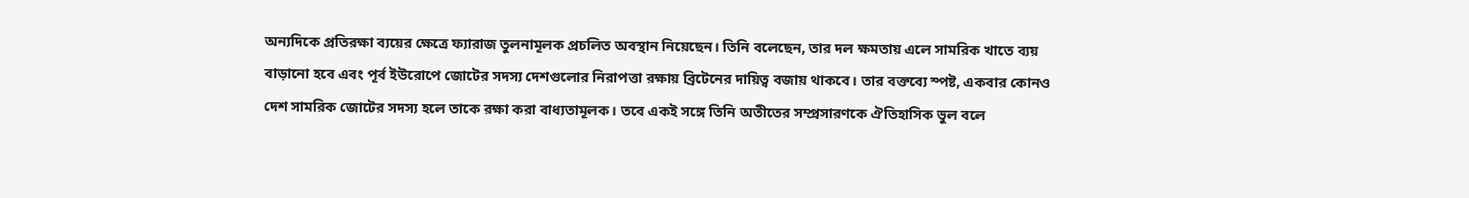অন্যদিকে প্রতিরক্ষা ব্যয়ের ক্ষেত্রে ফ্যারাজ তুলনামূলক প্রচলিত অবস্থান নিয়েছেন। তিনি বলেছেন, তার দল ক্ষমতায় এলে সামরিক খাতে ব্যয় বাড়ানো হবে এবং পূর্ব ইউরোপে জোটের সদস্য দেশগুলোর নিরাপত্তা রক্ষায় ব্রিটেনের দায়িত্ব বজায় থাকবে। তার বক্তব্যে স্পষ্ট, একবার কোনও দেশ সামরিক জোটের সদস্য হলে তাকে রক্ষা করা বাধ্যতামূলক। তবে একই সঙ্গে তিনি অতীতের সম্প্রসারণকে ঐতিহাসিক ভুল বলে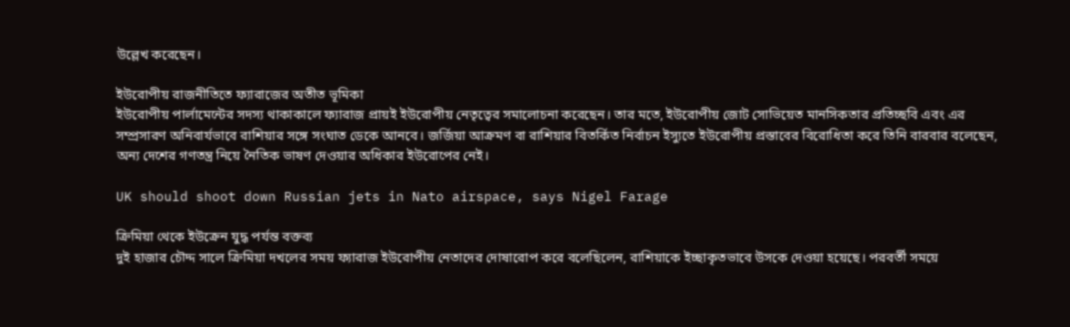উল্লেখ করেছেন।

ইউরোপীয় রাজনীতিতে ফ্যারাজের অতীত ভূমিকা
ইউরোপীয় পার্লামেন্টের সদস্য থাকাকালে ফ্যারাজ প্রায়ই ইউরোপীয় নেতৃত্বের সমালোচনা করেছেন। তার মতে, ইউরোপীয় জোট সোভিয়েত মানসিকতার প্রতিচ্ছবি এবং এর সম্প্রসারণ অনিবার্যভাবে রাশিয়ার সঙ্গে সংঘাত ডেকে আনবে। জর্জিয়া আক্রমণ বা রাশিয়ার বিতর্কিত নির্বাচন ইস্যুতে ইউরোপীয় প্রস্তাবের বিরোধিতা করে তিনি বারবার বলেছেন, অন্য দেশের গণতন্ত্র নিয়ে নৈতিক ভাষণ দেওয়ার অধিকার ইউরোপের নেই।

UK should shoot down Russian jets in Nato airspace, says Nigel Farage

ক্রিমিয়া থেকে ইউক্রেন যুদ্ধ পর্যন্ত বক্তব্য
দুই হাজার চৌদ্দ সালে ক্রিমিয়া দখলের সময় ফ্যারাজ ইউরোপীয় নেতাদের দোষারোপ করে বলেছিলেন, রাশিয়াকে ইচ্ছাকৃতভাবে উসকে দেওয়া হয়েছে। পরবর্তী সময়ে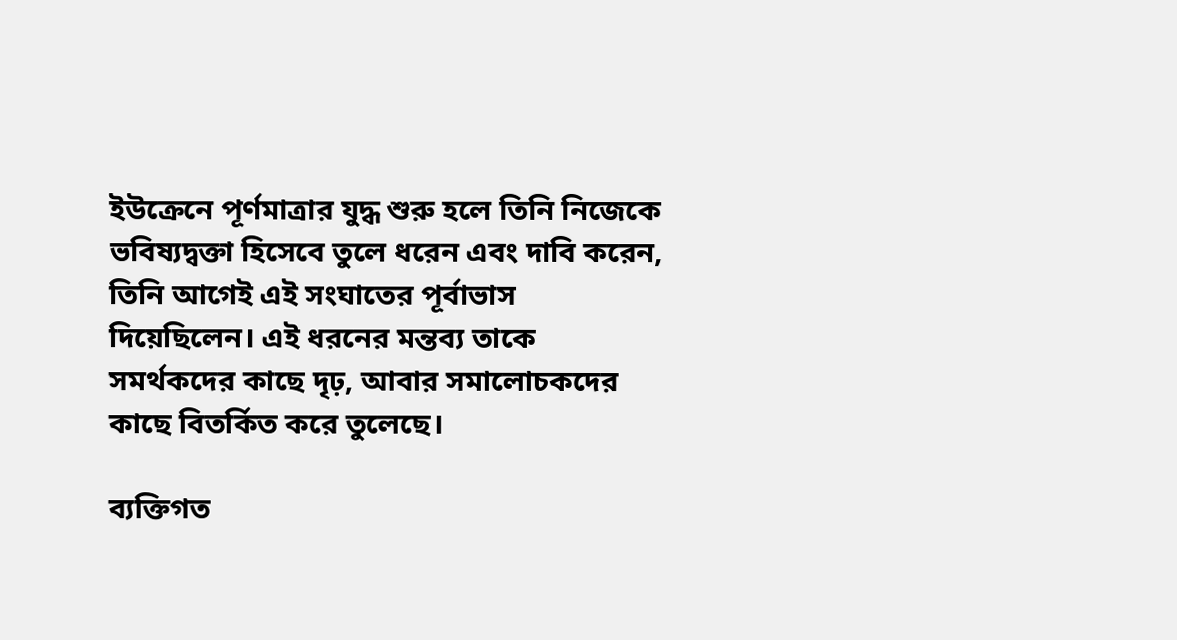ইউক্রেনে পূর্ণমাত্রার যুদ্ধ শুরু হলে তিনি নিজেকে ভবিষ্যদ্বক্তা হিসেবে তুলে ধরেন এবং দাবি করেন, তিনি আগেই এই সংঘাতের পূর্বাভাস দিয়েছিলেন। এই ধরনের মন্তব্য তাকে সমর্থকদের কাছে দৃঢ়, আবার সমালোচকদের কাছে বিতর্কিত করে তুলেছে।

ব্যক্তিগত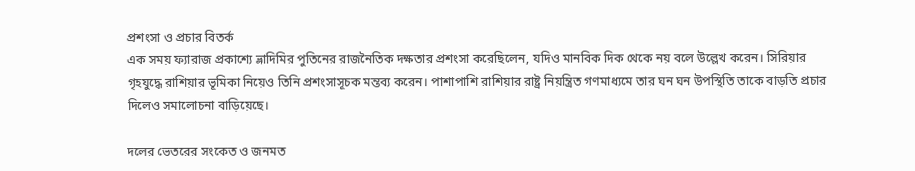প্রশংসা ও প্রচার বিতর্ক
এক সময় ফ্যারাজ প্রকাশ্যে ভ্লাদিমির পুতিনের রাজনৈতিক দক্ষতার প্রশংসা করেছিলেন, যদিও মানবিক দিক থেকে নয় বলে উল্লেখ করেন। সিরিয়ার গৃহযুদ্ধে রাশিয়ার ভূমিকা নিয়েও তিনি প্রশংসাসূচক মন্তব্য করেন। পাশাপাশি রাশিয়ার রাষ্ট্র নিয়ন্ত্রিত গণমাধ্যমে তার ঘন ঘন উপস্থিতি তাকে বাড়তি প্রচার দিলেও সমালোচনা বাড়িয়েছে।

দলের ভেতরের সংকেত ও জনমত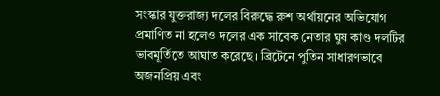সংস্কার যুক্তরাজ্য দলের বিরুদ্ধে রুশ অর্থায়নের অভিযোগ প্রমাণিত না হলেও দলের এক সাবেক নেতার ঘুষ কাণ্ড দলটির ভাবমূর্তিতে আঘাত করেছে। ব্রিটেনে পুতিন সাধারণভাবে অজনপ্রিয় এবং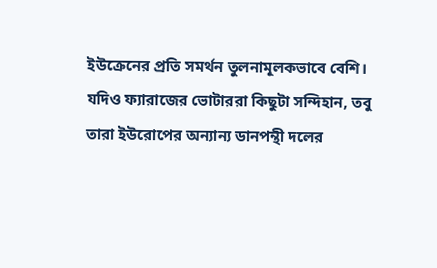ইউক্রেনের প্রতি সমর্থন তুলনামূলকভাবে বেশি। যদিও ফ্যারাজের ভোটাররা কিছুটা সন্দিহান, তবু তারা ইউরোপের অন্যান্য ডানপন্থী দলের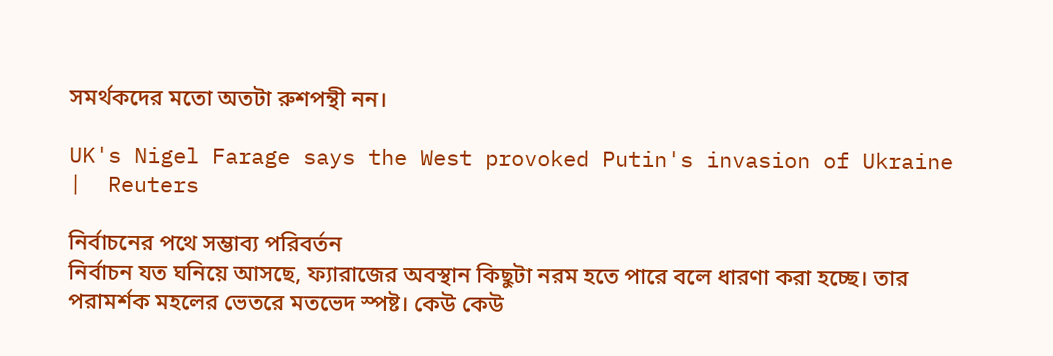সমর্থকদের মতো অতটা রুশপন্থী নন।

UK's Nigel Farage says the West provoked Putin's invasion of Ukraine |  Reuters

নির্বাচনের পথে সম্ভাব্য পরিবর্তন
নির্বাচন যত ঘনিয়ে আসছে, ফ্যারাজের অবস্থান কিছুটা নরম হতে পারে বলে ধারণা করা হচ্ছে। তার পরামর্শক মহলের ভেতরে মতভেদ স্পষ্ট। কেউ কেউ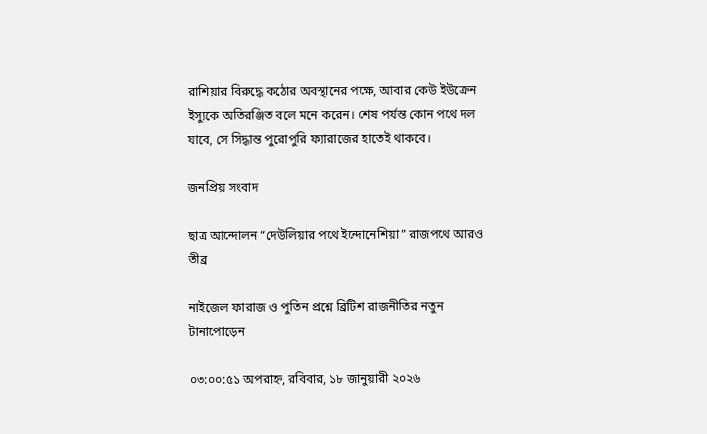রাশিয়ার বিরুদ্ধে কঠোর অবস্থানের পক্ষে, আবার কেউ ইউক্রেন ইস্যুকে অতিরঞ্জিত বলে মনে করেন। শেষ পর্যন্ত কোন পথে দল যাবে, সে সিদ্ধান্ত পুরোপুরি ফ্যারাজের হাতেই থাকবে।

জনপ্রিয় সংবাদ

ছাত্র আন্দোলন “দেউলিয়ার পথে ইন্দোনেশিয়া” রাজপথে আরও তীব্র

নাইজেল ফারাজ ও পুতিন প্রশ্নে ব্রিটিশ রাজনীতির নতুন টানাপোড়েন

০৩:০০:৫১ অপরাহ্ন, রবিবার, ১৮ জানুয়ারী ২০২৬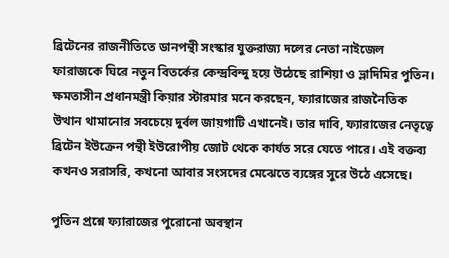ব্রিটেনের রাজনীতিতে ডানপন্থী সংস্কার যুক্তরাজ্য দলের নেতা নাইজেল ফারাজকে ঘিরে নতুন বিতর্কের কেন্দ্রবিন্দু হয়ে উঠেছে রাশিয়া ও ভ্লাদিমির পুতিন। ক্ষমতাসীন প্রধানমন্ত্রী কিয়ার স্টারমার মনে করছেন, ফ্যারাজের রাজনৈতিক উত্থান থামানোর সবচেয়ে দুর্বল জায়গাটি এখানেই। তার দাবি, ফ্যারাজের নেতৃত্বে ব্রিটেন ইউক্রেন পন্থী ইউরোপীয় জোট থেকে কার্যত সরে যেতে পারে। এই বক্তব্য কখনও সরাসরি, কখনো আবার সংসদের মেঝেতে ব্যঙ্গের সুরে উঠে এসেছে।

পুতিন প্রশ্নে ফ্যারাজের পুরোনো অবস্থান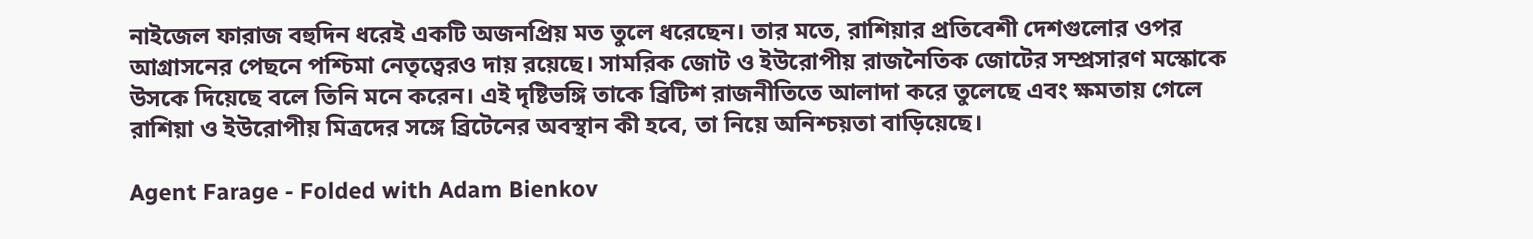নাইজেল ফারাজ বহুদিন ধরেই একটি অজনপ্রিয় মত তুলে ধরেছেন। তার মতে, রাশিয়ার প্রতিবেশী দেশগুলোর ওপর আগ্রাসনের পেছনে পশ্চিমা নেতৃত্বেরও দায় রয়েছে। সামরিক জোট ও ইউরোপীয় রাজনৈতিক জোটের সম্প্রসারণ মস্কোকে উসকে দিয়েছে বলে তিনি মনে করেন। এই দৃষ্টিভঙ্গি তাকে ব্রিটিশ রাজনীতিতে আলাদা করে তুলেছে এবং ক্ষমতায় গেলে রাশিয়া ও ইউরোপীয় মিত্রদের সঙ্গে ব্রিটেনের অবস্থান কী হবে, তা নিয়ে অনিশ্চয়তা বাড়িয়েছে।

Agent Farage - Folded with Adam Bienkov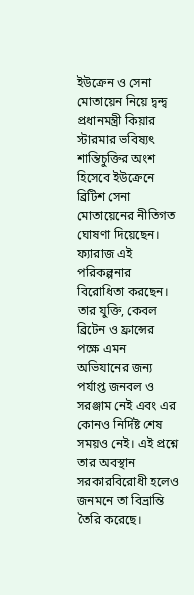ইউক্রেন ও সেনা মোতায়েন নিয়ে দ্বন্দ্ব
প্রধানমন্ত্রী কিয়ার স্টারমার ভবিষ্যৎ শান্তিচুক্তির অংশ হিসেবে ইউক্রেনে ব্রিটিশ সেনা মোতায়েনের নীতিগত ঘোষণা দিয়েছেন। ফ্যারাজ এই পরিকল্পনার বিরোধিতা করছেন। তার যুক্তি, কেবল ব্রিটেন ও ফ্রান্সের পক্ষে এমন অভিযানের জন্য পর্যাপ্ত জনবল ও সরঞ্জাম নেই এবং এর কোনও নির্দিষ্ট শেষ সময়ও নেই। এই প্রশ্নে তার অবস্থান সরকারবিরোধী হলেও জনমনে তা বিভ্রান্তি তৈরি করেছে।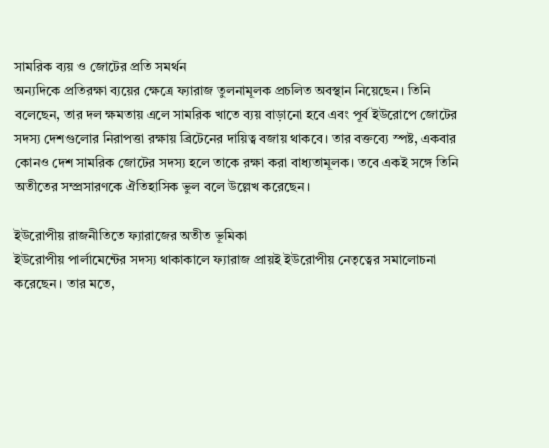সামরিক ব্যয় ও জোটের প্রতি সমর্থন
অন্যদিকে প্রতিরক্ষা ব্যয়ের ক্ষেত্রে ফ্যারাজ তুলনামূলক প্রচলিত অবস্থান নিয়েছেন। তিনি বলেছেন, তার দল ক্ষমতায় এলে সামরিক খাতে ব্যয় বাড়ানো হবে এবং পূর্ব ইউরোপে জোটের সদস্য দেশগুলোর নিরাপত্তা রক্ষায় ব্রিটেনের দায়িত্ব বজায় থাকবে। তার বক্তব্যে স্পষ্ট, একবার কোনও দেশ সামরিক জোটের সদস্য হলে তাকে রক্ষা করা বাধ্যতামূলক। তবে একই সঙ্গে তিনি অতীতের সম্প্রসারণকে ঐতিহাসিক ভুল বলে উল্লেখ করেছেন।

ইউরোপীয় রাজনীতিতে ফ্যারাজের অতীত ভূমিকা
ইউরোপীয় পার্লামেন্টের সদস্য থাকাকালে ফ্যারাজ প্রায়ই ইউরোপীয় নেতৃত্বের সমালোচনা করেছেন। তার মতে,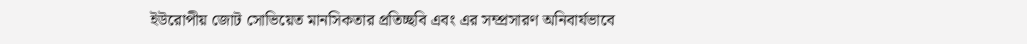ইউরোপীয় জোট সোভিয়েত মানসিকতার প্রতিচ্ছবি এবং এর সম্প্রসারণ অনিবার্যভাবে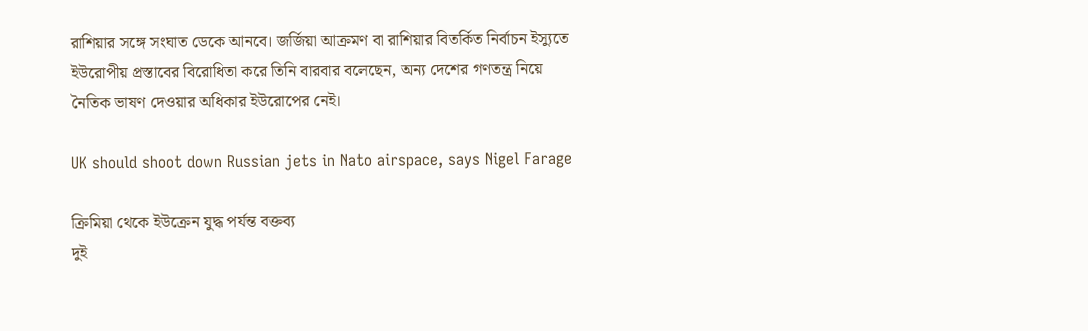রাশিয়ার সঙ্গে সংঘাত ডেকে আনবে। জর্জিয়া আক্রমণ বা রাশিয়ার বিতর্কিত নির্বাচন ইস্যুতে ইউরোপীয় প্রস্তাবের বিরোধিতা করে তিনি বারবার বলেছেন, অন্য দেশের গণতন্ত্র নিয়ে নৈতিক ভাষণ দেওয়ার অধিকার ইউরোপের নেই।

UK should shoot down Russian jets in Nato airspace, says Nigel Farage

ক্রিমিয়া থেকে ইউক্রেন যুদ্ধ পর্যন্ত বক্তব্য
দুই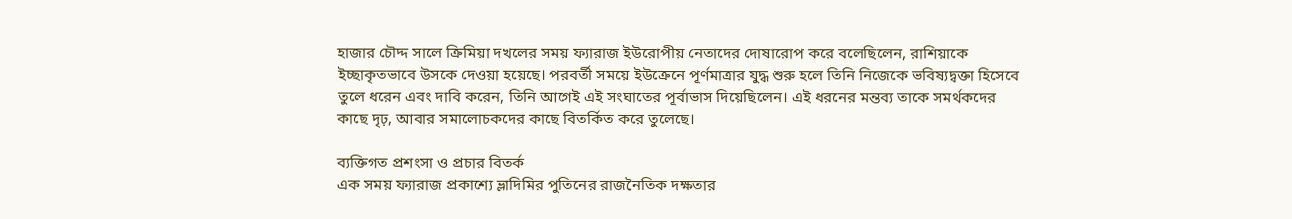হাজার চৌদ্দ সালে ক্রিমিয়া দখলের সময় ফ্যারাজ ইউরোপীয় নেতাদের দোষারোপ করে বলেছিলেন, রাশিয়াকে ইচ্ছাকৃতভাবে উসকে দেওয়া হয়েছে। পরবর্তী সময়ে ইউক্রেনে পূর্ণমাত্রার যুদ্ধ শুরু হলে তিনি নিজেকে ভবিষ্যদ্বক্তা হিসেবে তুলে ধরেন এবং দাবি করেন, তিনি আগেই এই সংঘাতের পূর্বাভাস দিয়েছিলেন। এই ধরনের মন্তব্য তাকে সমর্থকদের কাছে দৃঢ়, আবার সমালোচকদের কাছে বিতর্কিত করে তুলেছে।

ব্যক্তিগত প্রশংসা ও প্রচার বিতর্ক
এক সময় ফ্যারাজ প্রকাশ্যে ভ্লাদিমির পুতিনের রাজনৈতিক দক্ষতার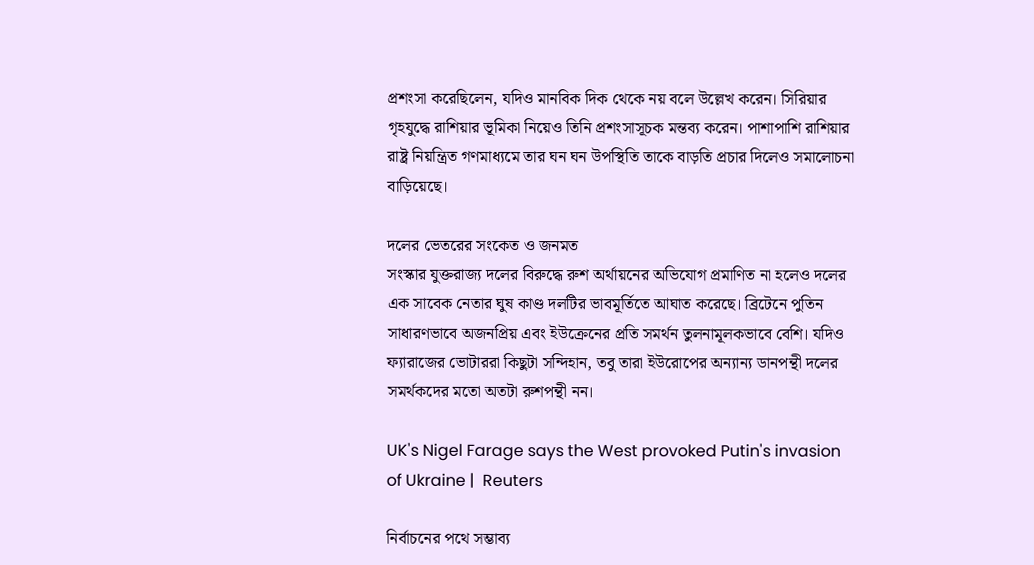প্রশংসা করেছিলেন, যদিও মানবিক দিক থেকে নয় বলে উল্লেখ করেন। সিরিয়ার গৃহযুদ্ধে রাশিয়ার ভূমিকা নিয়েও তিনি প্রশংসাসূচক মন্তব্য করেন। পাশাপাশি রাশিয়ার রাষ্ট্র নিয়ন্ত্রিত গণমাধ্যমে তার ঘন ঘন উপস্থিতি তাকে বাড়তি প্রচার দিলেও সমালোচনা বাড়িয়েছে।

দলের ভেতরের সংকেত ও জনমত
সংস্কার যুক্তরাজ্য দলের বিরুদ্ধে রুশ অর্থায়নের অভিযোগ প্রমাণিত না হলেও দলের এক সাবেক নেতার ঘুষ কাণ্ড দলটির ভাবমূর্তিতে আঘাত করেছে। ব্রিটেনে পুতিন সাধারণভাবে অজনপ্রিয় এবং ইউক্রেনের প্রতি সমর্থন তুলনামূলকভাবে বেশি। যদিও ফ্যারাজের ভোটাররা কিছুটা সন্দিহান, তবু তারা ইউরোপের অন্যান্য ডানপন্থী দলের সমর্থকদের মতো অতটা রুশপন্থী নন।

UK's Nigel Farage says the West provoked Putin's invasion of Ukraine |  Reuters

নির্বাচনের পথে সম্ভাব্য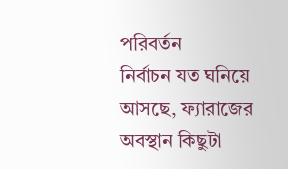পরিবর্তন
নির্বাচন যত ঘনিয়ে আসছে, ফ্যারাজের অবস্থান কিছুটা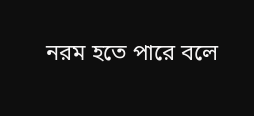নরম হতে পারে বলে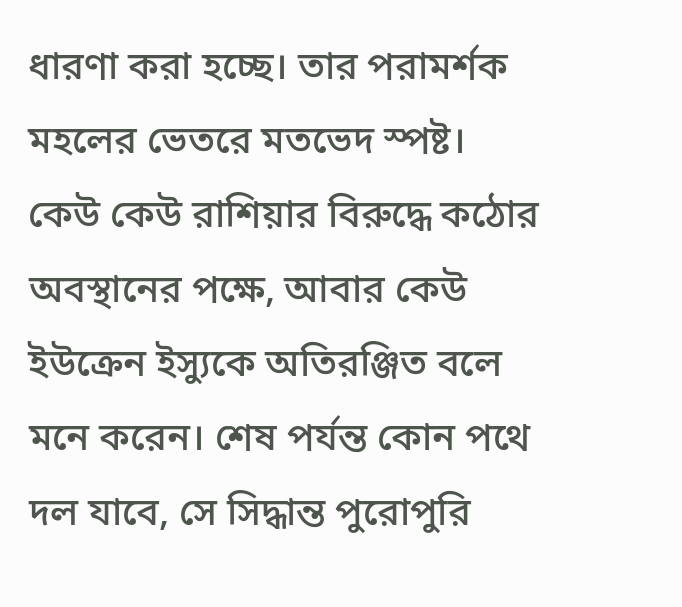ধারণা করা হচ্ছে। তার পরামর্শক মহলের ভেতরে মতভেদ স্পষ্ট। কেউ কেউ রাশিয়ার বিরুদ্ধে কঠোর অবস্থানের পক্ষে, আবার কেউ ইউক্রেন ইস্যুকে অতিরঞ্জিত বলে মনে করেন। শেষ পর্যন্ত কোন পথে দল যাবে, সে সিদ্ধান্ত পুরোপুরি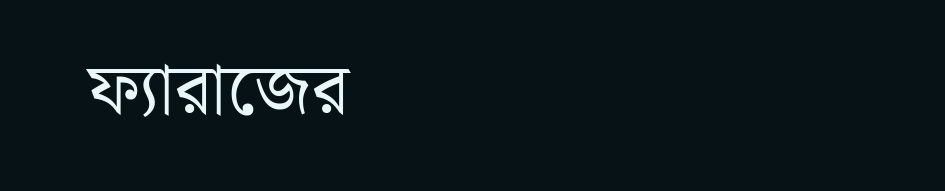ফ্যারাজের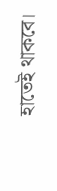হাতেই থাকবে।